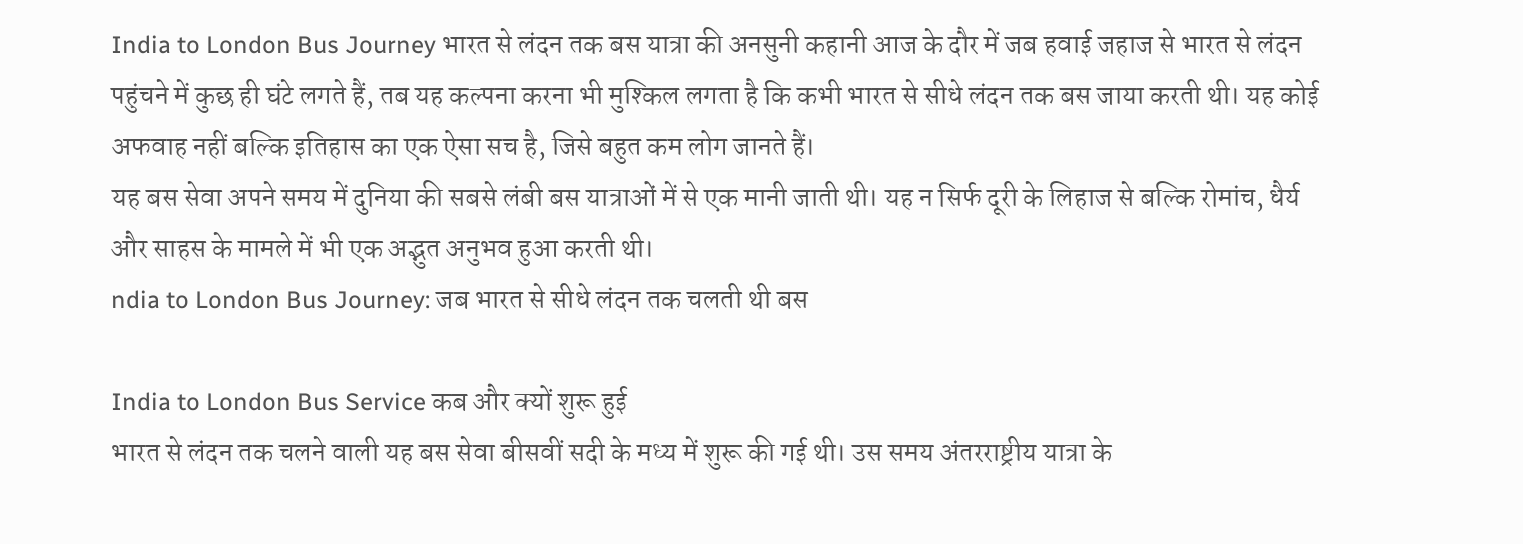India to London Bus Journey भारत से लंदन तक बस यात्रा की अनसुनी कहानी आज के दौर में जब हवाई जहाज से भारत से लंदन पहुंचने में कुछ ही घंटे लगते हैं, तब यह कल्पना करना भी मुश्किल लगता है कि कभी भारत से सीधे लंदन तक बस जाया करती थी। यह कोई अफवाह नहीं बल्कि इतिहास का एक ऐसा सच है, जिसे बहुत कम लोग जानते हैं।
यह बस सेवा अपने समय में दुनिया की सबसे लंबी बस यात्राओं में से एक मानी जाती थी। यह न सिर्फ दूरी के लिहाज से बल्कि रोमांच, धैर्य और साहस के मामले में भी एक अद्भुत अनुभव हुआ करती थी।
ndia to London Bus Journey: जब भारत से सीधे लंदन तक चलती थी बस

India to London Bus Service कब और क्यों शुरू हुई
भारत से लंदन तक चलने वाली यह बस सेवा बीसवीं सदी के मध्य में शुरू की गई थी। उस समय अंतरराष्ट्रीय यात्रा के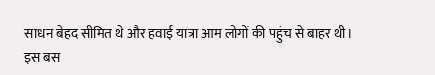साधन बेहद सीमित थे और हवाई यात्रा आम लोगों की पहुंच से बाहर थी।
इस बस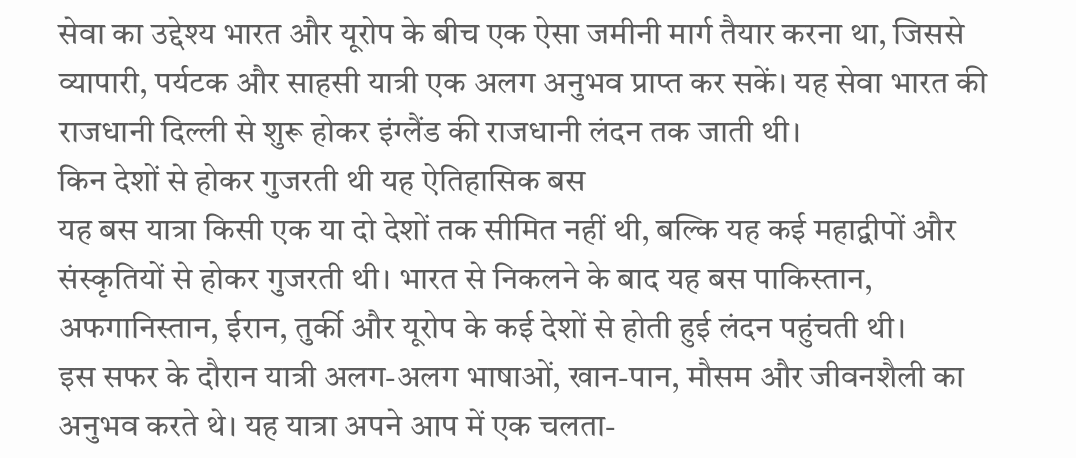सेवा का उद्देश्य भारत और यूरोप के बीच एक ऐसा जमीनी मार्ग तैयार करना था, जिससे व्यापारी, पर्यटक और साहसी यात्री एक अलग अनुभव प्राप्त कर सकें। यह सेवा भारत की राजधानी दिल्ली से शुरू होकर इंग्लैंड की राजधानी लंदन तक जाती थी।
किन देशों से होकर गुजरती थी यह ऐतिहासिक बस
यह बस यात्रा किसी एक या दो देशों तक सीमित नहीं थी, बल्कि यह कई महाद्वीपों और संस्कृतियों से होकर गुजरती थी। भारत से निकलने के बाद यह बस पाकिस्तान, अफगानिस्तान, ईरान, तुर्की और यूरोप के कई देशों से होती हुई लंदन पहुंचती थी।
इस सफर के दौरान यात्री अलग-अलग भाषाओं, खान-पान, मौसम और जीवनशैली का अनुभव करते थे। यह यात्रा अपने आप में एक चलता-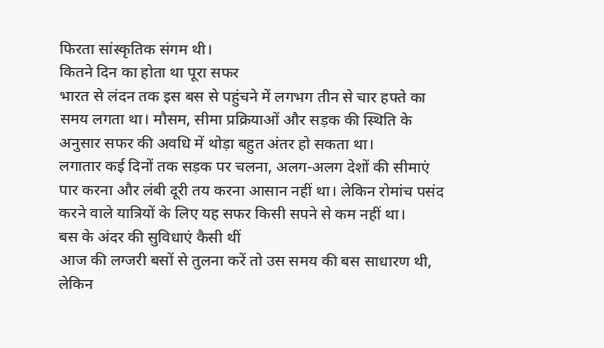फिरता सांस्कृतिक संगम थी।
कितने दिन का होता था पूरा सफर
भारत से लंदन तक इस बस से पहुंचने में लगभग तीन से चार हफ्ते का समय लगता था। मौसम, सीमा प्रक्रियाओं और सड़क की स्थिति के अनुसार सफर की अवधि में थोड़ा बहुत अंतर हो सकता था।
लगातार कई दिनों तक सड़क पर चलना, अलग-अलग देशों की सीमाएं पार करना और लंबी दूरी तय करना आसान नहीं था। लेकिन रोमांच पसंद करने वाले यात्रियों के लिए यह सफर किसी सपने से कम नहीं था।
बस के अंदर की सुविधाएं कैसी थीं
आज की लग्जरी बसों से तुलना करें तो उस समय की बस साधारण थी, लेकिन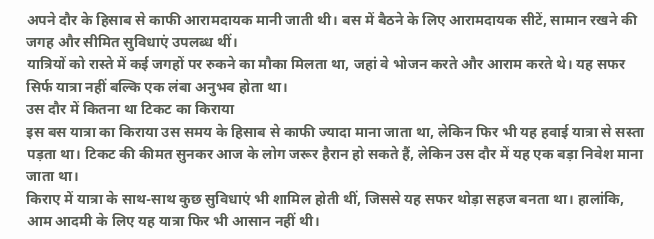अपने दौर के हिसाब से काफी आरामदायक मानी जाती थी। बस में बैठने के लिए आरामदायक सीटें, सामान रखने की जगह और सीमित सुविधाएं उपलब्ध थीं।
यात्रियों को रास्ते में कई जगहों पर रुकने का मौका मिलता था, जहां वे भोजन करते और आराम करते थे। यह सफर सिर्फ यात्रा नहीं बल्कि एक लंबा अनुभव होता था।
उस दौर में कितना था टिकट का किराया
इस बस यात्रा का किराया उस समय के हिसाब से काफी ज्यादा माना जाता था, लेकिन फिर भी यह हवाई यात्रा से सस्ता पड़ता था। टिकट की कीमत सुनकर आज के लोग जरूर हैरान हो सकते हैं, लेकिन उस दौर में यह एक बड़ा निवेश माना जाता था।
किराए में यात्रा के साथ-साथ कुछ सुविधाएं भी शामिल होती थीं, जिससे यह सफर थोड़ा सहज बनता था। हालांकि, आम आदमी के लिए यह यात्रा फिर भी आसान नहीं थी।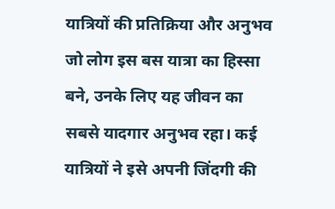यात्रियों की प्रतिक्रिया और अनुभव
जो लोग इस बस यात्रा का हिस्सा बने, उनके लिए यह जीवन का सबसे यादगार अनुभव रहा। कई यात्रियों ने इसे अपनी जिंदगी की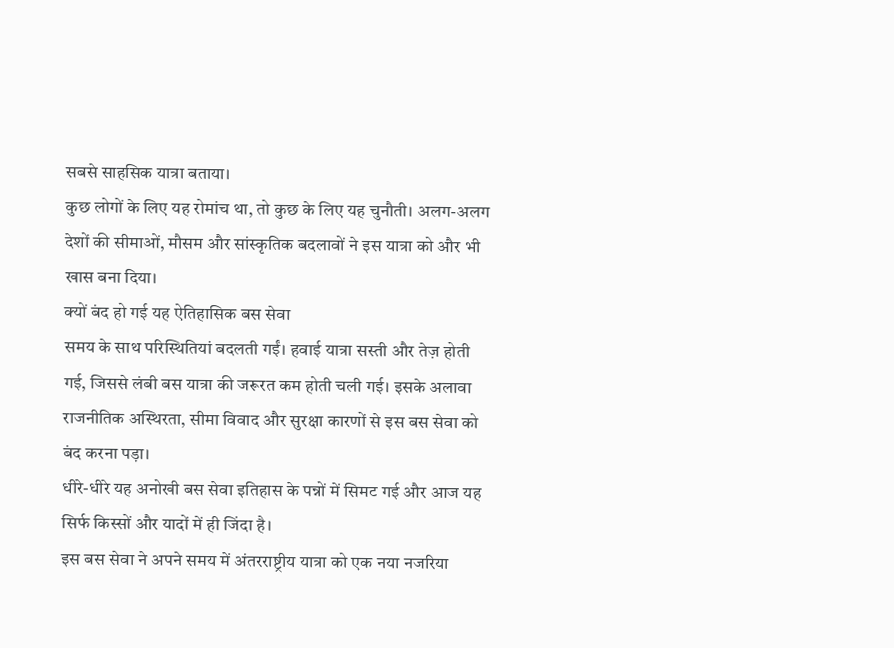सबसे साहसिक यात्रा बताया।
कुछ लोगों के लिए यह रोमांच था, तो कुछ के लिए यह चुनौती। अलग-अलग देशों की सीमाओं, मौसम और सांस्कृतिक बदलावों ने इस यात्रा को और भी खास बना दिया।
क्यों बंद हो गई यह ऐतिहासिक बस सेवा
समय के साथ परिस्थितियां बदलती गईं। हवाई यात्रा सस्ती और तेज़ होती गई, जिससे लंबी बस यात्रा की जरूरत कम होती चली गई। इसके अलावा राजनीतिक अस्थिरता, सीमा विवाद और सुरक्षा कारणों से इस बस सेवा को बंद करना पड़ा।
धीरे-धीरे यह अनोखी बस सेवा इतिहास के पन्नों में सिमट गई और आज यह सिर्फ किस्सों और यादों में ही जिंदा है।
इस बस सेवा ने अपने समय में अंतरराष्ट्रीय यात्रा को एक नया नजरिया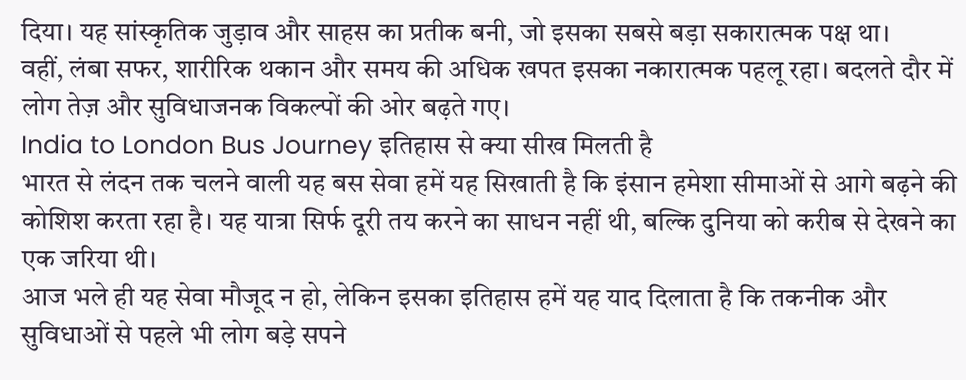दिया। यह सांस्कृतिक जुड़ाव और साहस का प्रतीक बनी, जो इसका सबसे बड़ा सकारात्मक पक्ष था।
वहीं, लंबा सफर, शारीरिक थकान और समय की अधिक खपत इसका नकारात्मक पहलू रहा। बदलते दौर में लोग तेज़ और सुविधाजनक विकल्पों की ओर बढ़ते गए।
India to London Bus Journey इतिहास से क्या सीख मिलती है
भारत से लंदन तक चलने वाली यह बस सेवा हमें यह सिखाती है कि इंसान हमेशा सीमाओं से आगे बढ़ने की कोशिश करता रहा है। यह यात्रा सिर्फ दूरी तय करने का साधन नहीं थी, बल्कि दुनिया को करीब से देखने का एक जरिया थी।
आज भले ही यह सेवा मौजूद न हो, लेकिन इसका इतिहास हमें यह याद दिलाता है कि तकनीक और सुविधाओं से पहले भी लोग बड़े सपने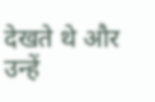देखते थे और उन्हें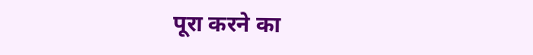पूरा करने का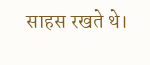साहस रखते थे।